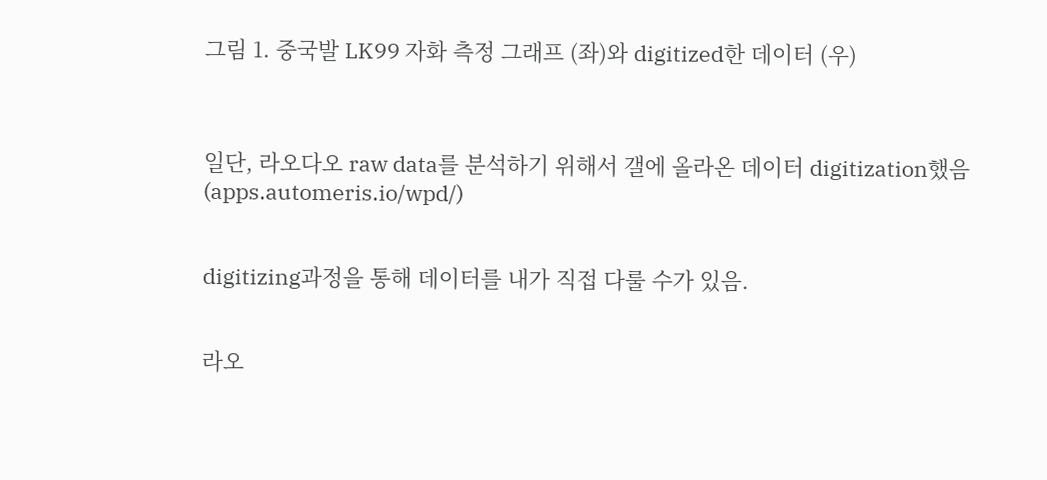그림 1. 중국발 LK99 자화 측정 그래프 (좌)와 digitized한 데이터 (우)



일단, 라오다오 raw data를 분석하기 위해서 갤에 올라온 데이터 digitization했음 (apps.automeris.io/wpd/)


digitizing과정을 통해 데이터를 내가 직접 다룰 수가 있음.


라오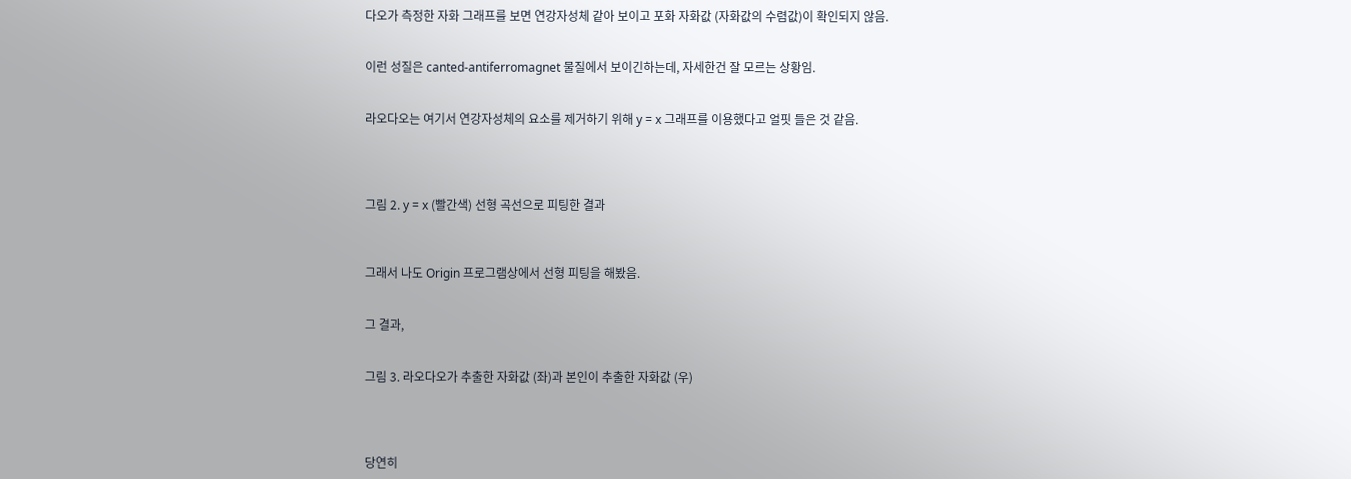다오가 측정한 자화 그래프를 보면 연강자성체 같아 보이고 포화 자화값 (자화값의 수렴값)이 확인되지 않음.


이런 성질은 canted-antiferromagnet 물질에서 보이긴하는데, 자세한건 잘 모르는 상황임.


라오다오는 여기서 연강자성체의 요소를 제거하기 위해 y = x 그래프를 이용했다고 얼핏 들은 것 같음.




그림 2. y = x (빨간색) 선형 곡선으로 피팅한 결과



그래서 나도 Origin 프로그램상에서 선형 피팅을 해봤음.


그 결과,


그림 3. 라오다오가 추출한 자화값 (좌)과 본인이 추출한 자화값 (우)




당연히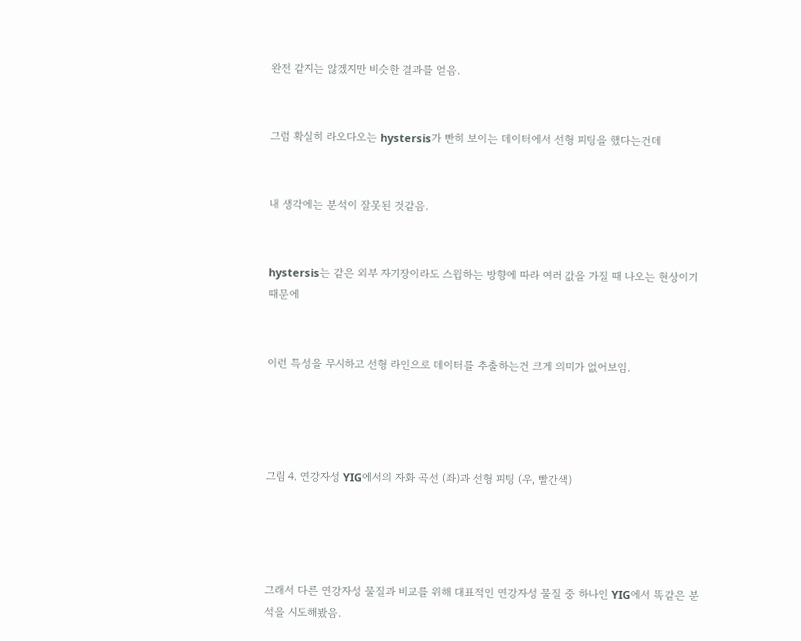완전 같지는 않겠지만 비슷한 결과를 얻음.


그럼 확실히 라오다오는 hystersis가 빤히 보이는 데이터에서 선형 피팅을 했다는건데


내 생각에는 분석이 잘못된 것같음.


hystersis는 같은 외부 자기장이라도 스윕하는 방향에 따라 여러 값을 가질 때 나오는 현상이기 때문에


이런 특성을 무시하고 선형 라인으로 데이터를 추출하는건 크게 의미가 없어보임.




그림 4. 연강자성 YIG에서의 자화 곡선 (좌)과 선형 피팅 (우, 빨간색)




그래서 다른 연강자성 물질과 비교를 위해 대표적인 연강자성 물질 중 하나인 YIG에서 똑같은 분석을 시도해봤음.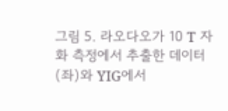그림 5. 라오다오가 10 T 자화 측정에서 추출한 데이터 (좌)와 YIG에서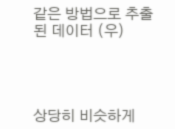같은 방법으로 추출된 데이터 (우)




상당히 비슷하게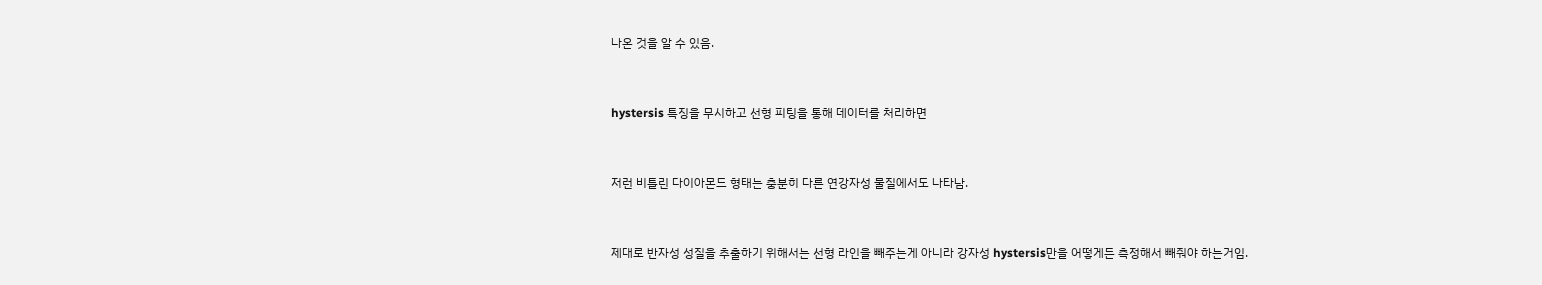나온 것을 알 수 있음.


hystersis 특징을 무시하고 선형 피팅을 통해 데이터를 처리하면


저런 비틀린 다이아몬드 형태는 충분히 다른 연강자성 물질에서도 나타남.


제대로 반자성 성질을 추출하기 위해서는 선형 라인을 빼주는게 아니라 강자성 hystersis만을 어떻게든 측정해서 빼줘야 하는거임.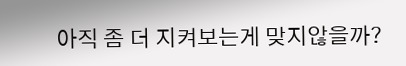아직 좀 더 지켜보는게 맞지않을까?